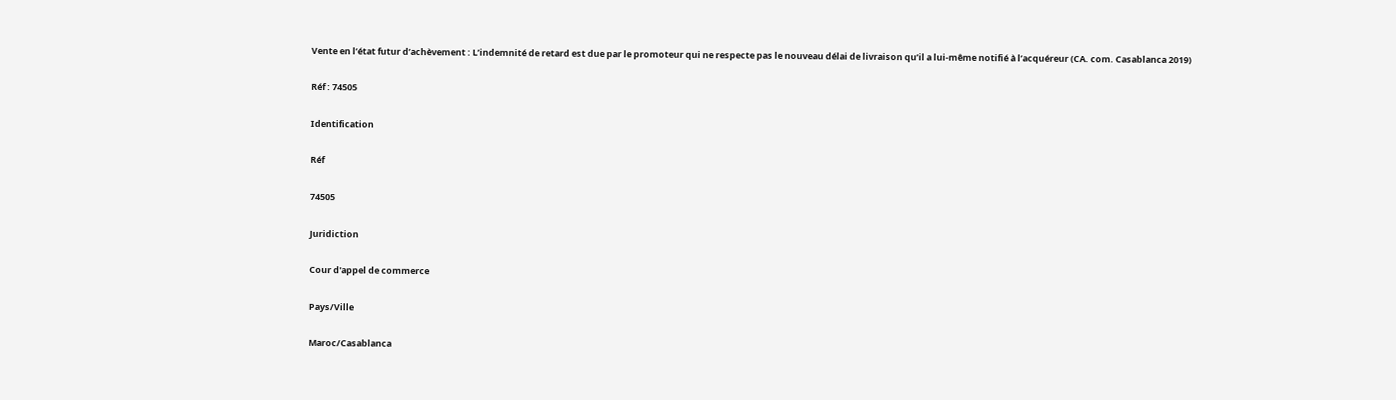Vente en l’état futur d’achèvement : L’indemnité de retard est due par le promoteur qui ne respecte pas le nouveau délai de livraison qu’il a lui-même notifié à l’acquéreur (CA. com. Casablanca 2019)

Réf : 74505

Identification

Réf

74505

Juridiction

Cour d'appel de commerce

Pays/Ville

Maroc/Casablanca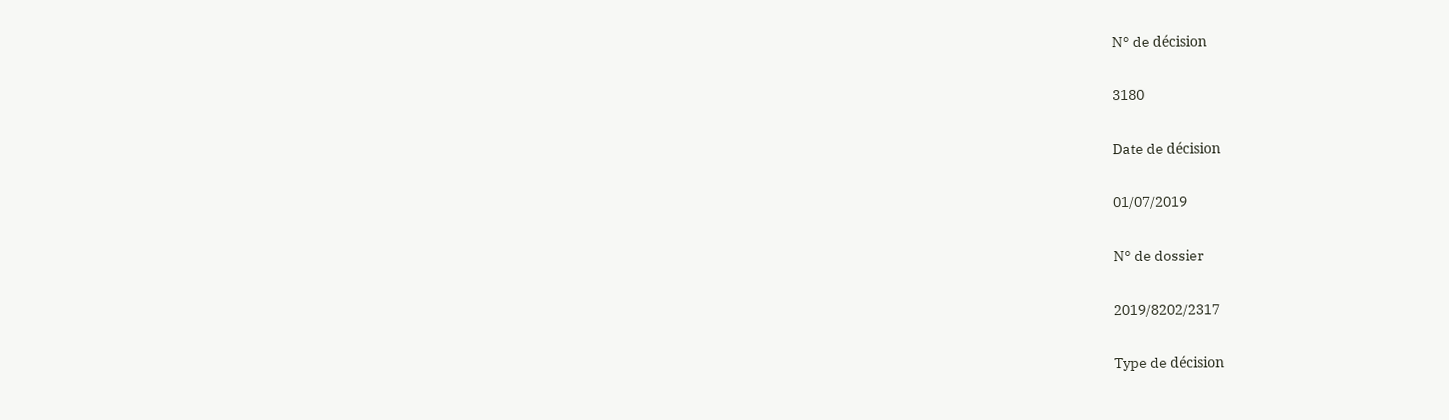N° de décision

3180

Date de décision

01/07/2019

N° de dossier

2019/8202/2317

Type de décision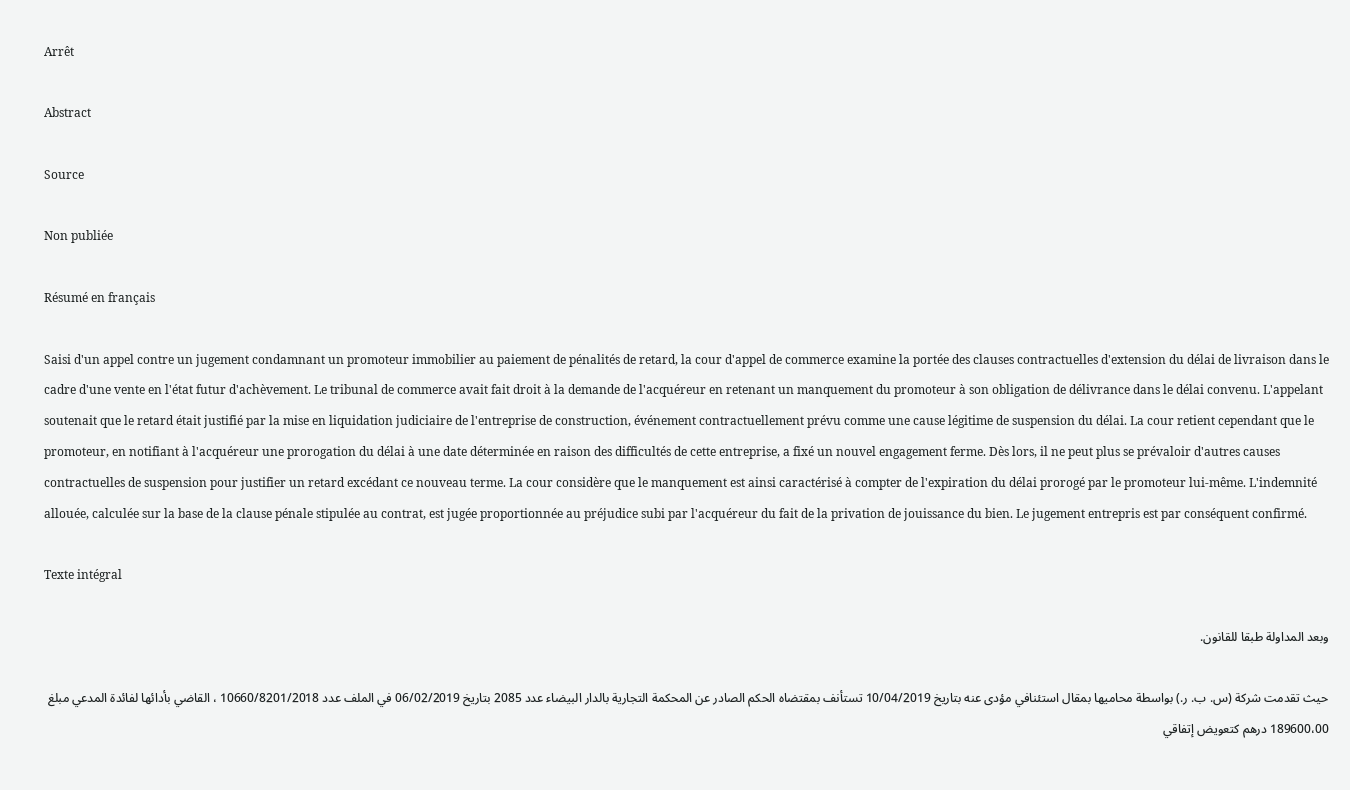Arrêt

Abstract

Source

Non publiée

Résumé en français

Saisi d'un appel contre un jugement condamnant un promoteur immobilier au paiement de pénalités de retard, la cour d'appel de commerce examine la portée des clauses contractuelles d'extension du délai de livraison dans le cadre d'une vente en l'état futur d'achèvement. Le tribunal de commerce avait fait droit à la demande de l'acquéreur en retenant un manquement du promoteur à son obligation de délivrance dans le délai convenu. L'appelant soutenait que le retard était justifié par la mise en liquidation judiciaire de l'entreprise de construction, événement contractuellement prévu comme une cause légitime de suspension du délai. La cour retient cependant que le promoteur, en notifiant à l'acquéreur une prorogation du délai à une date déterminée en raison des difficultés de cette entreprise, a fixé un nouvel engagement ferme. Dès lors, il ne peut plus se prévaloir d'autres causes contractuelles de suspension pour justifier un retard excédant ce nouveau terme. La cour considère que le manquement est ainsi caractérisé à compter de l'expiration du délai prorogé par le promoteur lui-même. L'indemnité allouée, calculée sur la base de la clause pénale stipulée au contrat, est jugée proportionnée au préjudice subi par l'acquéreur du fait de la privation de jouissance du bien. Le jugement entrepris est par conséquent confirmé.

Texte intégral

وبعد المداولة طبقا للقانون.

حيث تقدمت شركة (س. ب. ر.) بواسطة محاميها بمقال استئنافي مؤدى عنه بتاريخ 10/04/2019 تستأنف بمقتضاه الحكم الصادر عن المحكمة التجارية بالدار البيضاء عدد 2085 بتاريخ 06/02/2019 في الملف عدد 10660/8201/2018 ، القاضي بأدائها لفائدة المدعي مبلغ 189600،00 درهم كتعويض إتفاقي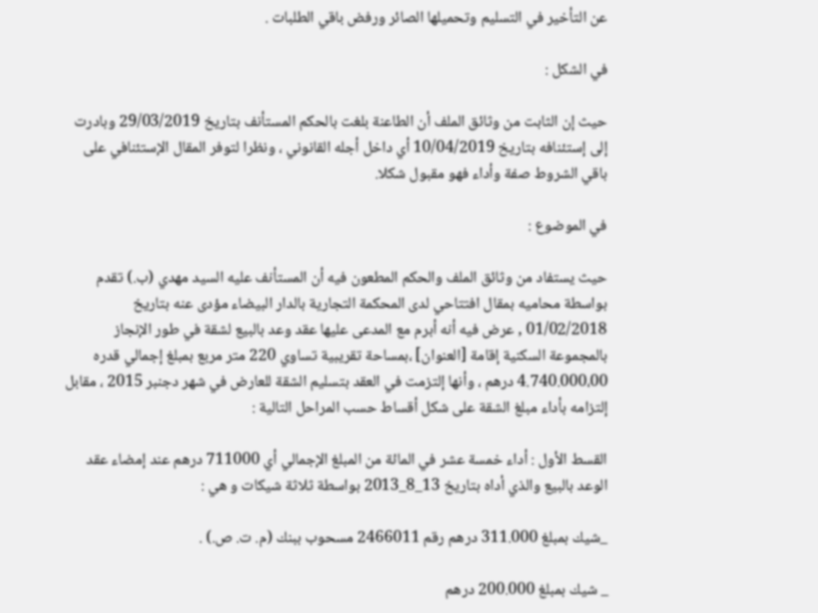عن التأخير في التسليم وتحميلها الصائر ورفض باقي الطلبات .

في الشكل :

حيث إن الثابت من وثائق الملف أن الطاعنة بلغت بالحكم المستأنف بتاريخ 29/03/2019 وبادرت إلى إستئنافه بتاريخ 10/04/2019 أي داخل أجله القانوني ، ونظرا لتوفر المقال الإستئنافي على باقي الشروط صفة وأداء فهو مقبول شكلا.

في الموضوع :

حيث يستفاد من وثائق الملف والحكم المطعون فيه أن المستأنف عليه السيد مهدي (ب.) تقدم بواسطة محاميه بمقال افتتاحي لدى المحكمة التجارية بالدار البيضاء مؤدى عنه بتاريخ 01/02/2018 , عرض فيه أنه أبرم مع المدعى عليها عقد وعد بالبيع لشقة في طور الإنجاز بالمجموعة السكنية إقامة [العنوان] ،بمساحة تقريبية تساوي 220 متر مربع بمبلغ إجمالي قدره 4.740.000،00 درهم ، وأنها إلتزمت في العقد بتسليم الشقة للعارض في شهر دجنبر 2015 ، مقابل إلتزامه بأداء مبلغ الشقة على شكل أقساط حسب المراحل التالية :

القسط الأول : أداء خمسة عشر في المائة من المبلغ الإجمالي أي 711000 درهم عند إمضاء عقد الوعد بالبيع والذي أداه بتاريخ 13_8_2013 بواسطة ثلاثة شيكات و هي :

_شيك بمبلغ 311.000 درهم رقم 2466011 مسحوب ببنك (م. ت. ص.) .

_ شيك بمبلغ 200.000 درهم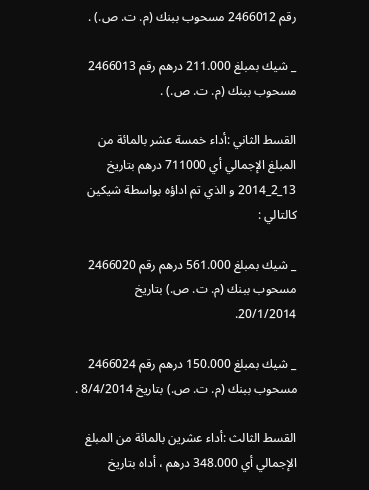رقم 2466012 مسحوب ببنك (م. ت. ص.) .

_ شيك بمبلغ 211.000 درهم رقم 2466013 مسحوب ببنك (م. ت. ص.) .

القسط الثاني :أداء خمسة عشر بالمائة من المبلغ الإجمالي أي 711000 درهم بتاريخ 13_2_2014 و الذي تم اداؤه بواسطة شيكين كالتالي :

_ شيك بمبلغ 561.000 درهم رقم 2466020 مسحوب ببنك (م. ت. ص.) بتاريخ 20/1/2014.

_ شيك بمبلغ 150.000 درهم رقم 2466024 مسحوب ببنك (م. ت. ص.) بتاريخ 8/4/2014 .

القسط الثالث :أداء عشرين بالمائة من المبلغ الإجمالي أي 348.000 درهم ، أداه بتاريخ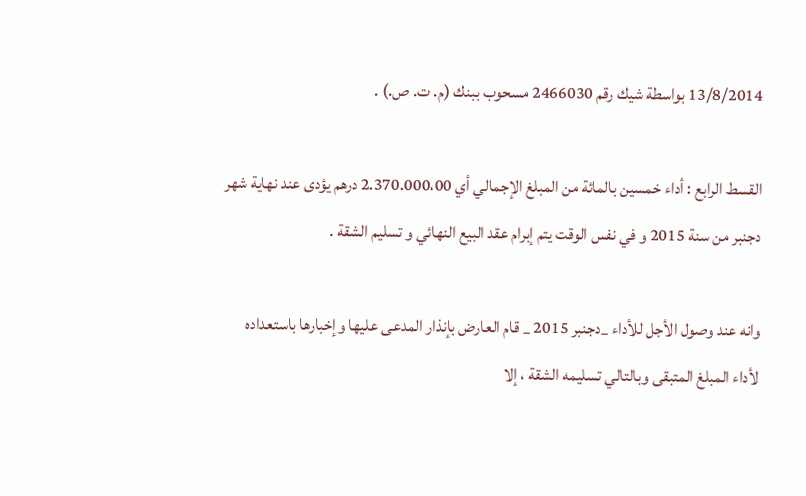13/8/2014 بواسطة شيك رقم 2466030 مسحوب ببنك (م. ت. ص.) .

القسط الرابع : أداء خمسين بالمائة من المبلغ الإجمالي أي 2.370.000،00 درهم يؤدى عند نهاية شهر دجنبر من سنة 2015 و في نفس الوقت يتم إبرام عقد البيع النهائي و تسليم الشقة .

وانه عند وصول الأجل للأداء _دجنبر 2015 _ قام العارض بإنذار المدعى عليها وإخبارها باستعداده لأداء المبلغ المتبقى وبالتالي تسليمه الشقة ، إلا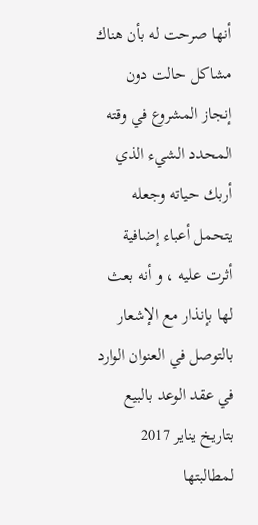أنها صرحت له بأن هناك مشاكل حالت دون إنجاز المشروع في وقته المحدد الشيء الذي أربك حياته وجعله يتحمل أعباء إضافية أثرت عليه ، و أنه بعث لها بإنذار مع الإشعار بالتوصل في العنوان الوارد في عقد الوعد بالبيع بتاريخ يناير 2017 لمطالبتها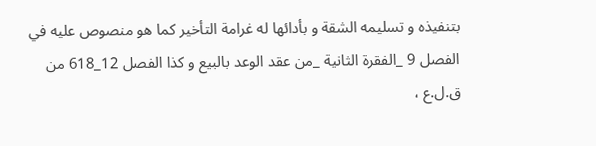بتنفيذه و تسليمه الشقة و بأدائها له غرامة التأخير كما هو منصوص عليه في الفصل 9 _الفقرة الثانية _من عقد الوعد بالبيع و كذا الفصل 12_618 من ق.ل.ع ،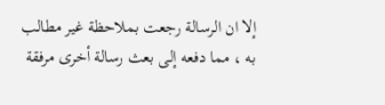إلا ان الرسالة رجعت بملاحظة غير مطالب به ، مما دفعه إلى بعث رسالة أخرى مرفقة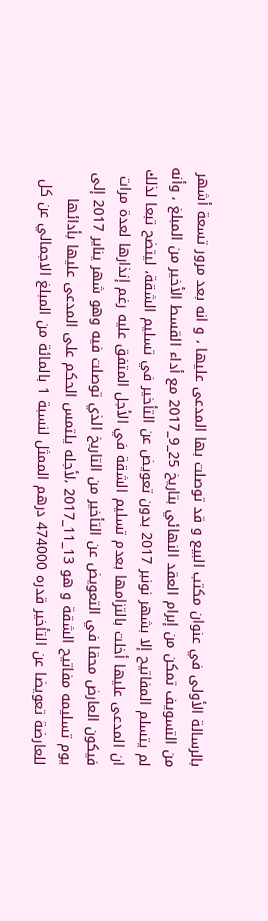بالرسالة الأولى في عنوان مكتب البيع و قد توصلت بها المدعى عليها ، و انه بعد مرور تسعة أشهر من التسويف تمكن من إبرام العقد النهائي بتاريخ 25_9_2017 مع أداء القسط الأخير من المبلغ ، وأنه لم يتسلم المفاتيح إلا بشهر نونبر 2017 بدون تعويض عن التأخير في تسليم الشقة، ليتضح تبعا لذلك ان المدعى عليها أخلت بالتزامها بعدم تسليم الشقة في الأجل المتفق عليه رغم إنذارها لعدة مرات فيكون العارض محقا في التعويض عن التأخير من التاريخ الذي توصلت فيه وهو شهر يناير 2017 إلى يوم تسليمه مفاتيح الشقة و هو 13_11_2017 ،لأجله يلتمس الحكم على المدعى عليها بأدائها للعارضة تعويضا عن التأخير قدره 474000 درهم الممثل لنسبة 1 بالمائة من المبلغ الاجمالي عن كل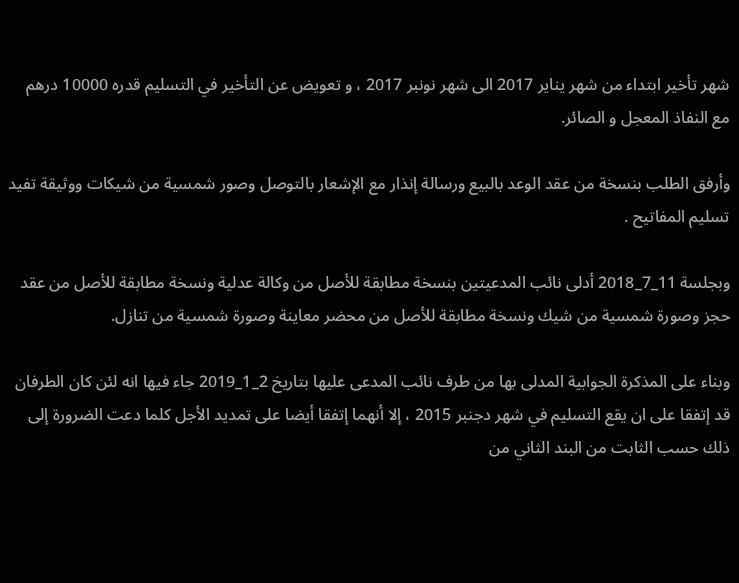شهر تأخير ابتداء من شهر يناير 2017 الى شهر نونبر 2017 ، و تعويض عن التأخير في التسليم قدره 10000 درهم مع النفاذ المعجل و الصائر.

وأرفق الطلب بنسخة من عقد الوعد بالبيع ورسالة إنذار مع الإشعار بالتوصل وصور شمسية من شيكات ووثيقة تفيد تسليم المفاتيح .

وبجلسة 11_7_2018 أدلى نائب المدعيتين بنسخة مطابقة للأصل من وكالة عدلية ونسخة مطابقة للأصل من عقد حجز وصورة شمسية من شيك ونسخة مطابقة للأصل من محضر معاينة وصورة شمسية من تنازل.

وبناء على المذكرة الجوابية المدلى بها من طرف نائب المدعى عليها بتاريخ 2_1_2019 جاء فيها انه لئن كان الطرفان قد إتفقا على ان يقع التسليم في شهر دجنبر 2015 ، إلا أنهما إتفقا أيضا على تمديد الأجل كلما دعت الضرورة إلى ذلك حسب الثابت من البند الثاني من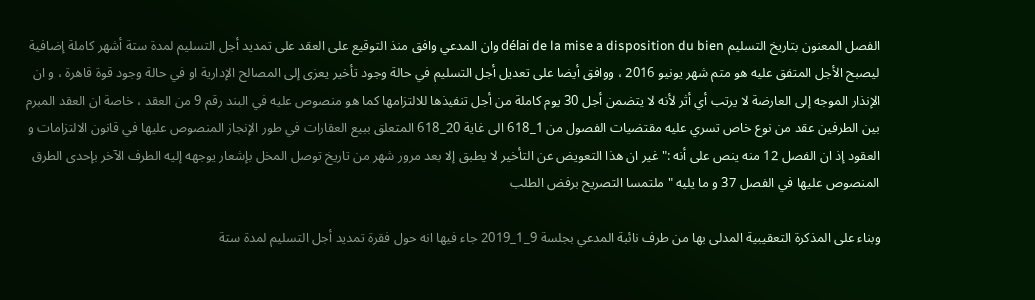الفصل المعنون بتاريخ التسليم délai de la mise a disposition du bien وان المدعي وافق منذ التوقيع على العقد على تمديد أجل التسليم لمدة ستة أشهر كاملة إضافية ليصبح الأجل المتفق عليه هو متم شهر يونيو 2016 ، ووافق أيضا على تعديل أجل التسليم في حالة وجود تأخير يعزى إلى المصالح الإدارية او في حالة وجود قوة قاهرة ، و ان الإنذار الموجه إلى العارضة لا يرتب أي أثر لأنه لا يتضمن أجل 30 يوم كاملة من أجل تنفيذها للالتزامها كما هو منصوص عليه في البند رقم 9 من العقد ، خاصة ان العقد المبرم بين الطرفين عقد من نوع خاص تسري عليه مقتضيات الفصول من 1_618 الى غاية 20_618 المتعلق ببيع العقارات في طور الإنجاز المنصوص عليها في قانون الالتزامات و العقود إذ ان الفصل 12 منه ينص على أنه :" غير ان هذا التعويض عن التأخير لا يطبق إلا بعد مرور شهر من تاريخ توصل المخل بإشعار يوجهه إليه الطرف الآخر بإحدى الطرق المنصوص عليها في الفصل 37 و ما يليه " ملتمسا التصريح برفض الطلب

وبناء على المذكرة التعقيبية المدلى بها من طرف نائبة المدعي بجلسة 9_1_2019 جاء فيها انه حول فقرة تمديد أجل التسليم لمدة ستة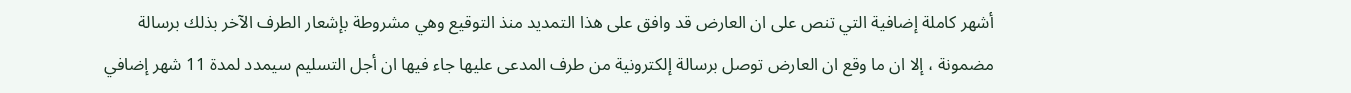أشهر كاملة إضافية التي تنص على ان العارض قد وافق على هذا التمديد منذ التوقيع وهي مشروطة بإشعار الطرف الآخر بذلك برسالة مضمونة ، إلا ان ما وقع ان العارض توصل برسالة إلكترونية من طرف المدعى عليها جاء فيها ان أجل التسليم سيمدد لمدة 11 شهر إضافي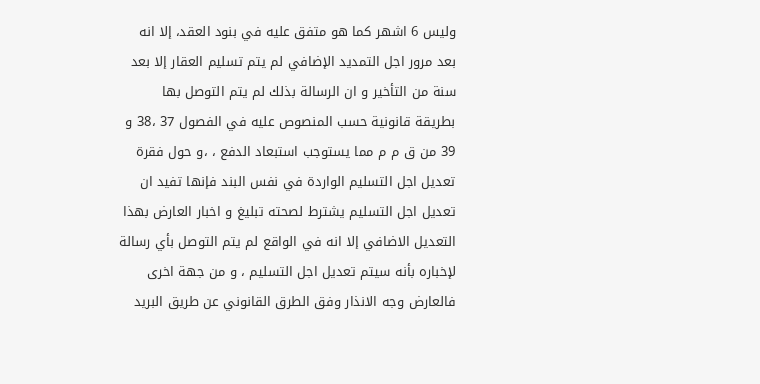وليس 6 اشهر كما هو متفق عليه في بنود العقد، إلا انه بعد مرور اجل التمديد الإضافي لم يتم تسليم العقار إلا بعد سنة من التأخير و ان الرسالة بذلك لم يتم التوصل بها بطريقة قانونية حسب المنصوص عليه في الفصول 37 ،38 و 39 من ق م م مما يستوجب استبعاد الدفع ، ،و حول فقرة تعديل اجل التسليم الواردة في نفس البند فإنها تفيد ان تعديل اجل التسليم يشترط لصحته تبليغ و اخبار العارض بهذا التعديل الاضافي إلا انه في الواقع لم يتم التوصل بأي رسالة لإخباره بأنه سيتم تعديل اجل التسليم ، و من جهة اخرى فالعارض وجه الانذار وفق الطرق القانوني عن طريق البريد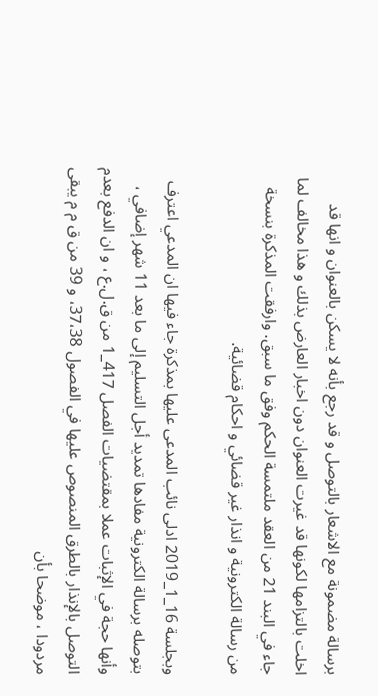برسالة مضمونة مع الاشعار بالتوصل و قد رجع بأنه لا يسكن بالعنوان و انها قد اخلت بالتزامها لكونها قد غيرت العنوان دون اخبار العارض بذلك و هذا مخالف لما جاء في البند 21 من العقد ملتمسة الحكم وفق ما سبق. وارفقت المذكرة بنسخة من رسالة الكترونية و انذار غير قضائي و احكام قضائية.

وبجلسة 16_1_2019 ادلى نائب المدعى عليها بمذكرة جاء فيها ان المدعي اعترف بتوصله برسالة الكترونية مفادها تمديد أجل التسليم إلى ما بعد 11 شهر إضافي ، وأنها حجة في الإثبات عملا بمقتضيات الفصل 417_1 من ق.ل.ع ، و ان الدفع بعدم التوصل بالإنذار بالطرق المنصوص عليها في الفصول 37،38، و 39 من ق م م يبقى مردودا ، موضحا بأن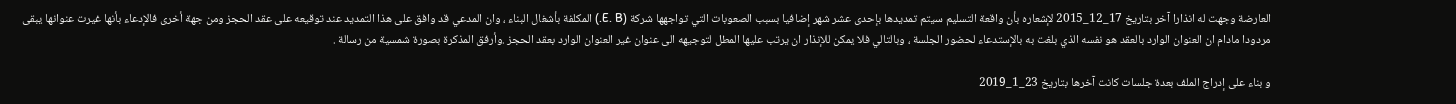العارضة وجهت له انذارا آخر بتاريخ 17_12_2015 لإشعاره بأن واقعة التسليم سيتم تمديدها بإحدى عشر شهر إضافيا بسبب الصعوبات التي تواجهها شركة (E. B.) المكلفة بأشغال البناء ، وان المدعي قد وافق على هذا التمديد عند توقيعه على عقد الحجز ومن جهة أخرى فالإدعاء بأنها غيرت عنوانها يبقى مردودا مادام ان العنوان الوارد بالعقد هو نفسه الذي بلغت به بالإستدعاء لحضور الجلسة ، وبالتالي فلا يمكن للإنذار ان يرتب عليها المطل لتوجيهه الى عنوان غير العنوان الوارد بعقد الحجز .وأرفق المذكرة بصورة شمسية من رسالة .

و بناء على إدراج الملف بعدة جلسات كانت آخرها بتاريخ 23_1_2019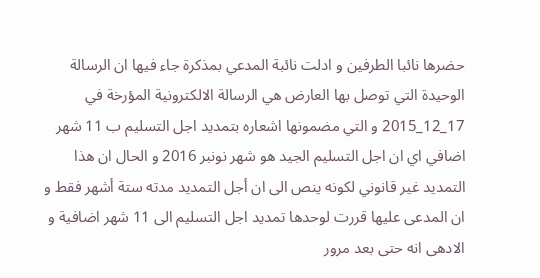حضرها نائبا الطرفين و ادلت نائبة المدعي بمذكرة جاء فيها ان الرسالة الوحيدة التي توصل بها العارض هي الرسالة الالكترونية المؤرخة في 17_12_2015 و التي مضمونها اشعاره بتمديد اجل التسليم ب 11 شهر اضافي اي ان اجل التسليم الجيد هو شهر نونبر 2016 و الحال ان هذا التمديد غير قانوني لكونه ينص الى ان أجل التمديد مدته ستة أشهر فقط و ان المدعى عليها قررت لوحدها تمديد اجل التسليم الى 11 شهر اضافية و الادهى انه حتى بعد مرور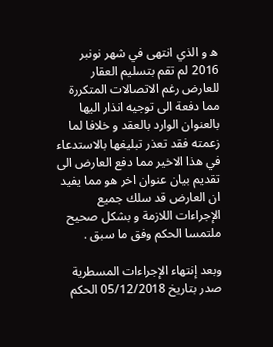ه و الذي انتهى في شهر نونبر 2016 لم تقم بتسليم العقار للعارض رغم الاتصالات المتكررة مما دفعة الى توجيه انذار اليها بالعنوان الوارد بالعقد و خلافا لما زعمته فقد تعذر تبليغها بالاستدعاء في هذا الاخير مما دفع العارض الى تقديم بيان عنوان اخر هو مما يفيد ان العارض قد سلك جميع الإجراءات اللازمة و بشكل صحيح ملتمسا الحكم وفق ما سبق .

وبعد إنتهاء الإجراءات المسطرية صدر بتاريخ 05/12/2018 الحكم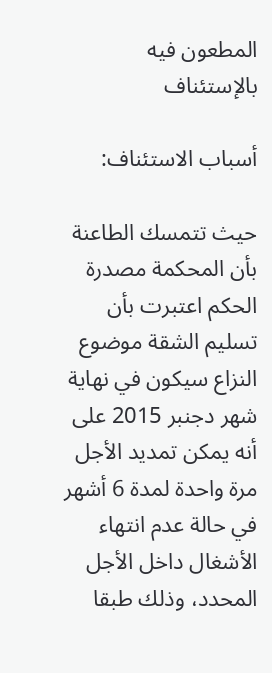المطعون فيه بالإستئناف

أسباب الاستئناف:

حيث تتمسك الطاعنة بأن المحكمة مصدرة الحكم اعتبرت بأن تسليم الشقة موضوع النزاع سيكون في نهاية شهر دجنبر 2015 على أنه يمكن تمديد الأجل مرة واحدة لمدة 6 أشهر في حالة عدم انتهاء الأشغال داخل الأجل المحدد، وذلك طبقا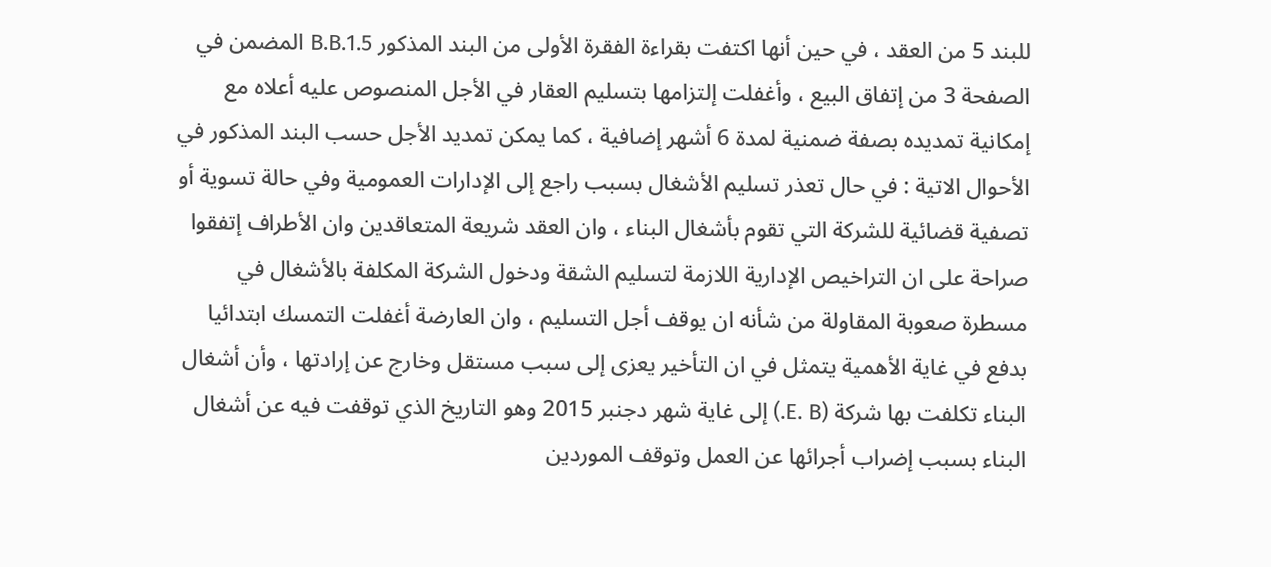للبند 5 من العقد ، في حين أنها اكتفت بقراءة الفقرة الأولى من البند المذكور 5.B.B.1 المضمن في الصفحة 3 من إتفاق البيع ، وأغفلت إلتزامها بتسليم العقار في الأجل المنصوص عليه أعلاه مع إمكانية تمديده بصفة ضمنية لمدة 6 أشهر إضافية ، كما يمكن تمديد الأجل حسب البند المذكور في الأحوال الاتية : في حال تعذر تسليم الأشغال بسبب راجع إلى الإدارات العمومية وفي حالة تسوية أو تصفية قضائية للشركة التي تقوم بأشغال البناء ، وان العقد شريعة المتعاقدين وان الأطراف إتفقوا صراحة على ان التراخيص الإدارية اللازمة لتسليم الشقة ودخول الشركة المكلفة بالأشغال في مسطرة صعوبة المقاولة من شأنه ان يوقف أجل التسليم ، وان العارضة أغفلت التمسك ابتدائيا بدفع في غاية الأهمية يتمثل في ان التأخير يعزى إلى سبب مستقل وخارج عن إرادتها ، وأن أشغال البناء تكلفت بها شركة (E. B.) إلى غاية شهر دجنبر 2015 وهو التاريخ الذي توقفت فيه عن أشغال البناء بسبب إضراب أجرائها عن العمل وتوقف الموردين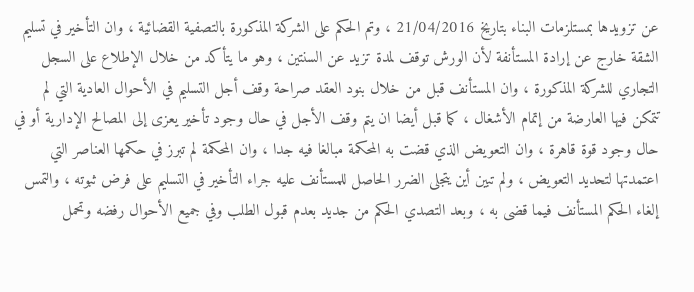عن تزويدها بمستلزمات البناء بتاريخ 21/04/2016 ، وتم الحكم على الشركة المذكورة بالتصفية القضائية ، وان التأخير في تسليم الشقة خارج عن إرادة المستأنفة لأن الورش توقف لمدة تزيد عن السنتين ، وهو ما يتأكد من خلال الإطلاع على السجل التجاري للشركة المذكورة ، وان المستأنف قبل من خلال بنود العقد صراحة وقف أجل التسليم في الأحوال العادية التي لم تتمكن فيها العارضة من إتمام الأشغال ، كما قبل أيضا ان يتم وقف الأجل في حال وجود تأخير يعزى إلى المصالح الإدارية أو في حال وجود قوة قاهرة ، وان التعويض الذي قضت به المحكمة مبالغا فيه جدا ، وان المحكمة لم تبرز في حكمها العناصر التي اعتمدتها لتحديد التعويض ، ولم تبين أين يتجلى الضرر الحاصل للمستأنف عليه جراء التأخير في التسليم على فرض ثبوته ، والتمس إلغاء الحكم المستأنف فيما قضى به ، وبعد التصدي الحكم من جديد بعدم قبول الطلب وفي جميع الأحوال رفضه وتحمل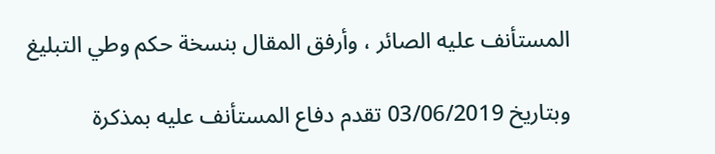المستأنف عليه الصائر ، وأرفق المقال بنسخة حكم وطي التبليغ

وبتاريخ 03/06/2019 تقدم دفاع المستأنف عليه بمذكرة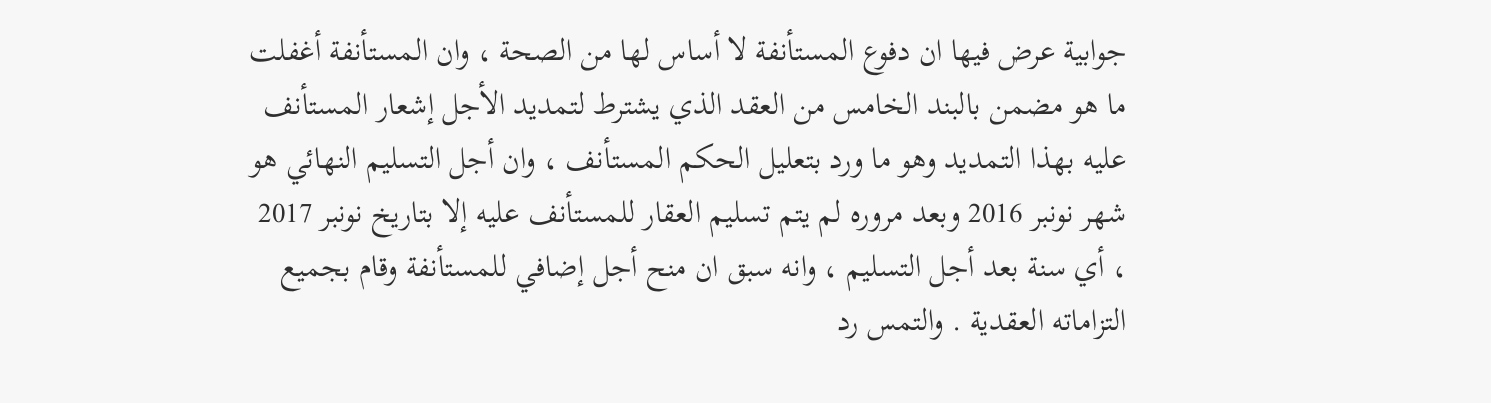جوابية عرض فيها ان دفوع المستأنفة لا أساس لها من الصحة ، وان المستأنفة أغفلت ما هو مضمن بالبند الخامس من العقد الذي يشترط لتمديد الأجل إشعار المستأنف عليه بهذا التمديد وهو ما ورد بتعليل الحكم المستأنف ، وان أجل التسليم النهائي هو شهر نونبر 2016 وبعد مروره لم يتم تسليم العقار للمستأنف عليه إلا بتاريخ نونبر 2017 ، أي سنة بعد أجل التسليم ، وانه سبق ان منح أجل إضافي للمستأنفة وقام بجميع التزاماته العقدية . والتمس رد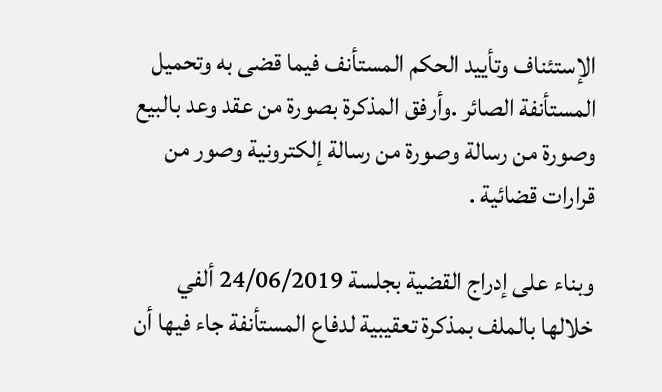الإستئناف وتأييد الحكم المستأنف فيما قضى به وتحميل المستأنفة الصائر .وأرفق المذكرة بصورة من عقد وعد بالبيع وصورة من رسالة وصورة من رسالة إلكترونية وصور من قرارات قضائية .

وبناء على إدراج القضية بجلسة 24/06/2019 ألفي خلالها بالملف بمذكرة تعقيبية لدفاع المستأنفة جاء فيها أن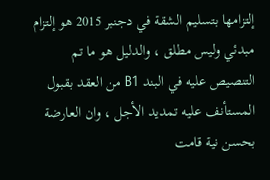إلتزامها بتسليم الشقة في دجنبر 2015 هو إلتزام مبدئي وليس مطلق ، والدليل هو ما تم التنصيص عليه في البند B1 من العقد بقبول المستأنف عليه تمديد الأجل ، وان العارضة بحسن نية قامت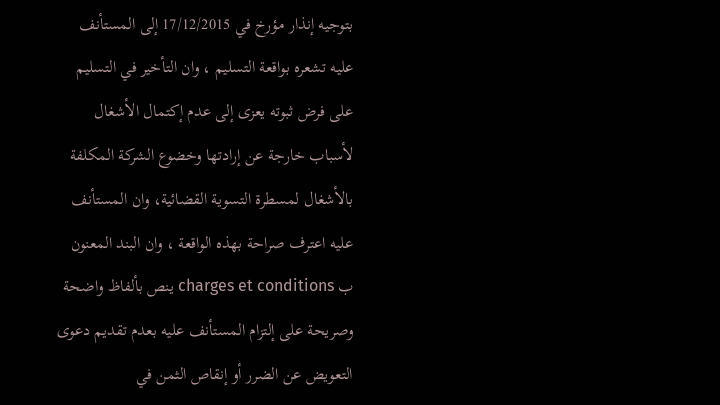بتوجيه إنذار مؤرخ في 17/12/2015 إلى المستأنف عليه تشعره بواقعة التسليم ، وان التأخير في التسليم على فرض ثبوته يعزى إلى عدم إكتمال الأشغال لأسباب خارجة عن إرادتها وخضوع الشركة المكلفة بالأشغال لمسطرة التسوية القضائية، وان المستأنف عليه اعترف صراحة بهذه الواقعة ، وان البند المعنون ب charges et conditions ينص بألفاظ واضحة وصريحة على إلتزام المستأنف عليه بعدم تقديم دعوى التعويض عن الضرر أو إنقاص الثمن في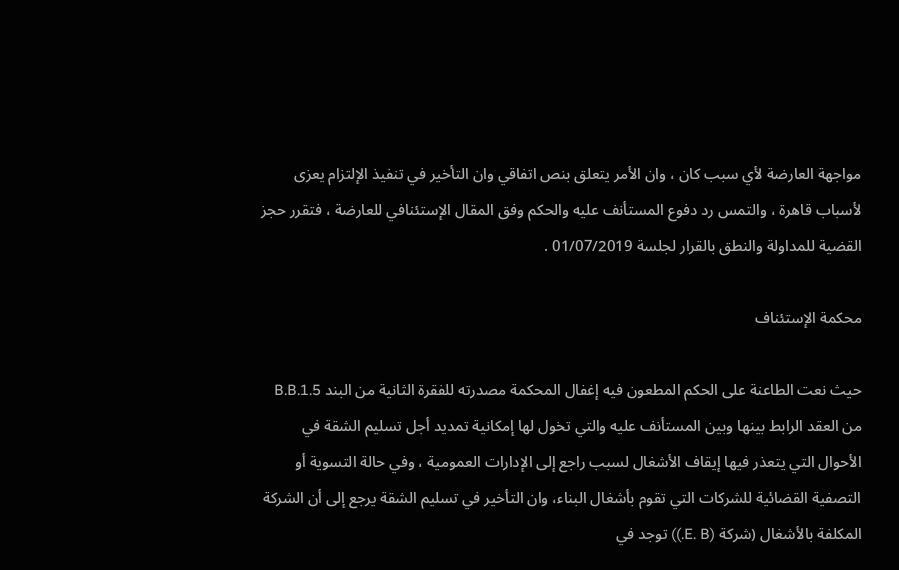مواجهة العارضة لأي سبب كان ، وان الأمر يتعلق بنص اتفاقي وان التأخير في تنفيذ الإلتزام يعزى لأسباب قاهرة ، والتمس رد دفوع المستأنف عليه والحكم وفق المقال الإستئنافي للعارضة ، فتقرر حجز القضية للمداولة والنطق بالقرار لجلسة 01/07/2019 .

محكمة الإستئناف

حيث نعت الطاعنة على الحكم المطعون فيه إغفال المحكمة مصدرته للفقرة الثانية من البند 5.B.B.1 من العقد الرابط بينها وبين المستأنف عليه والتي تخول لها إمكانية تمديد أجل تسليم الشقة في الأحوال التي يتعذر فيها إيقاف الأشغال لسبب راجع إلى الإدارات العمومية ، وفي حالة التسوية أو التصفية القضائية للشركات التي تقوم بأشغال البناء، وان التأخير في تسليم الشقة يرجع إلى أن الشركة المكلفة بالأشغال (شركة (E. B.)) توجد في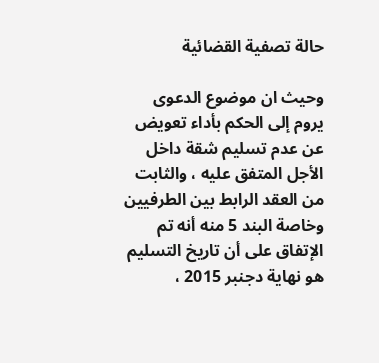حالة تصفية القضائية

وحيث ان موضوع الدعوى يروم إلى الحكم بأداء تعويض عن عدم تسليم شقة داخل الأجل المتفق عليه ، والثابت من العقد الرابط بين الطرفيين وخاصة البند 5 منه أنه تم الإتفاق على أن تاريخ التسليم هو نهاية دجنبر 2015 ،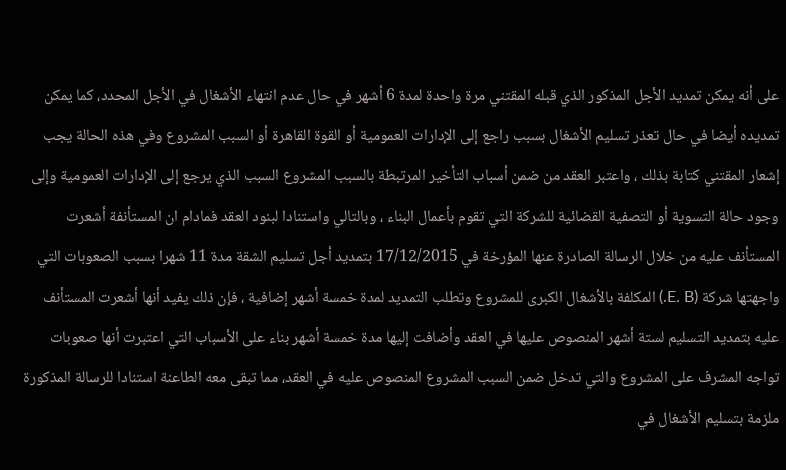على أنه يمكن تمديد الأجل المذكور الذي قبله المقتني مرة واحدة لمدة 6 أشهر في حال عدم انتهاء الأشغال في الأجل المحدد، كما يمكن تمديده أيضا في حال تعذر تسليم الأشغال بسبب راجع إلى الإدارات العمومية أو القوة القاهرة أو السبب المشروع وفي هذه الحالة يجب إشعار المقتني كتابة بذلك ، واعتبر العقد من ضمن أسباب التأخير المرتبطة بالسبب المشروع السبب الذي يرجع إلى الإدارات العمومية وإلى وجود حالة التسوية أو التصفية القضائية للشركة التي تقوم بأعمال البناء ، وبالتالي واستنادا لبنود العقد فمادام ان المستأنفة أشعرت المستأنف عليه من خلال الرسالة الصادرة عنها المؤرخة في 17/12/2015 بتمديد أجل تسليم الشقة مدة 11 شهرا بسبب الصعوبات التي واجهتها شركة (E. B.) المكلفة بالأشغال الكبرى للمشروع وتطلب التمديد لمدة خمسة أشهر إضافية ، فإن ذلك يفيد أنها أشعرت المستأنف عليه بتمديد التسليم لستة أشهر المنصوص عليها في العقد وأضافت إليها مدة خمسة أشهر بناء على الأسباب التي اعتبرت أنها صعوبات تواجه المشرف على المشروع والتي تدخل ضمن السبب المشروع المنصوص عليه في العقد، مما تبقى معه الطاعنة استنادا للرسالة المذكورة ملزمة بتسليم الأشغال في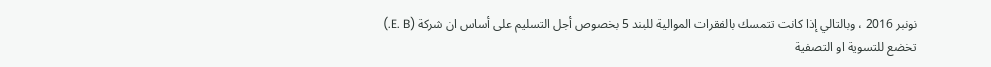نونبر 2016 ، وبالتالي إذا كانت تتمسك بالفقرات الموالية للبند 5 بخصوص أجل التسليم على أساس ان شركة (E. B.) تخضع للتسوية او التصفية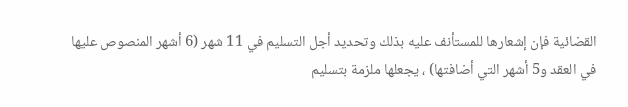القضائية فإن إشعارها للمستأنف عليه بذلك وتحديد أجل التسليم في 11 شهر (6 أشهر المنصوص عليها في العقد و5 أشهر التي أضافتها) ، يجعلها ملزمة بتسليم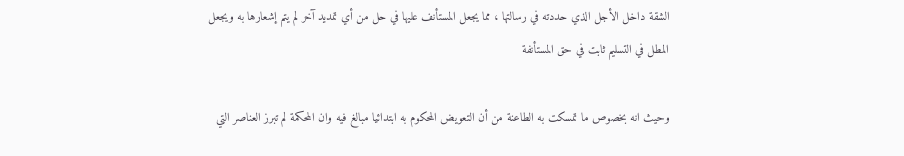الشقة داخل الأجل الذي حددته في رسالتها ، مما يجعل المستأنف عليها في حل من أي تمديد آخر لم يتم إشعارها به ويجعل المطل في التسليم ثابت في حق المستأنفة

وحيث انه بخصوص ما تمسكت به الطاعنة من أن التعويض المحكوم به ابتدائيا مبالغ فيه وان المحكمة لم تبرز العناصر التي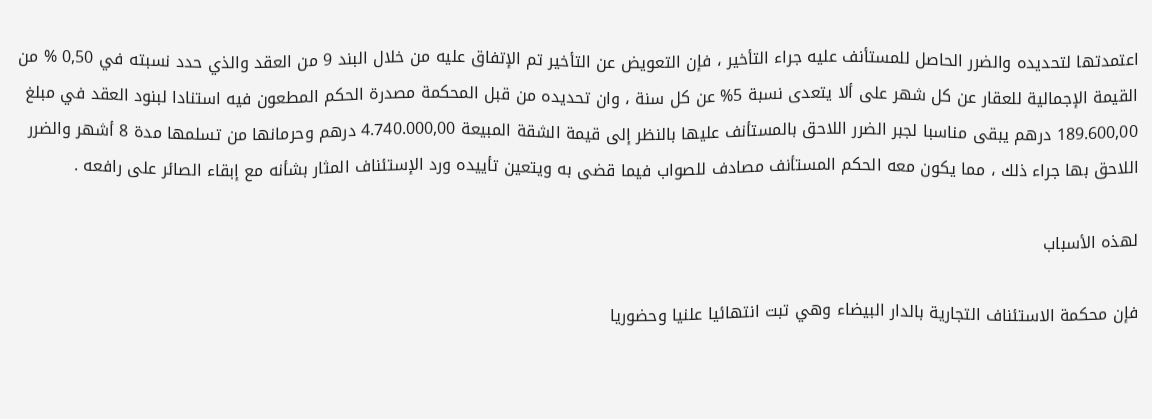اعتمدتها لتحديده والضرر الحاصل للمستأنف عليه جراء التأخير ، فإن التعويض عن التأخير تم الإتفاق عليه من خلال البند 9 من العقد والذي حدد نسبته في 0,50 % من القيمة الإجمالية للعقار عن كل شهر على ألا يتعدى نسبة 5% عن كل سنة ، وان تحديده من قبل المحكمة مصدرة الحكم المطعون فيه استنادا لبنود العقد في مبلغ 189.600,00 درهم يبقى مناسبا لجبر الضرر اللاحق بالمستأنف عليها بالنظر إلى قيمة الشقة المبيعة 4.740.000,00 درهم وحرمانها من تسلمها مدة 8 أشهر والضرر اللاحق بها جراء ذلك ، مما يكون معه الحكم المستأنف مصادف للصواب فيما قضى به ويتعين تأييده ورد الإستئناف المثار بشأنه مع إبقاء الصائر على رافعه .

لهذه الأسباب

فإن محكمة الاستئناف التجارية بالدار البيضاء وهي تبت انتهائيا علنيا وحضوريا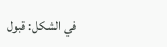في الشكل: قبول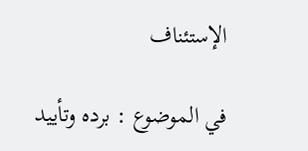الإستئناف

في الموضوع : برده وتأييد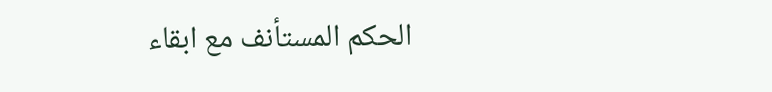الحكم المستأنف مع ابقاء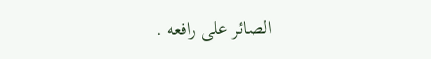الصائر على رافعه .